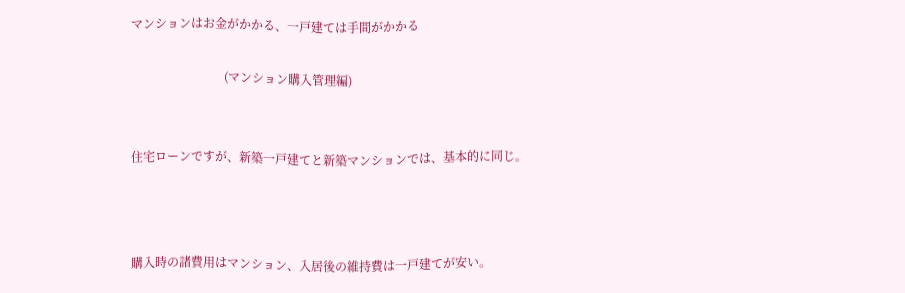マンションはお金がかかる、一戸建ては手間がかかる

                               (マンション購入管理編)


住宅ローンですが、新築一戸建てと新築マンションでは、基本的に同じ。



購入時の諸費用はマンション、入居後の維持費は一戸建てが安い。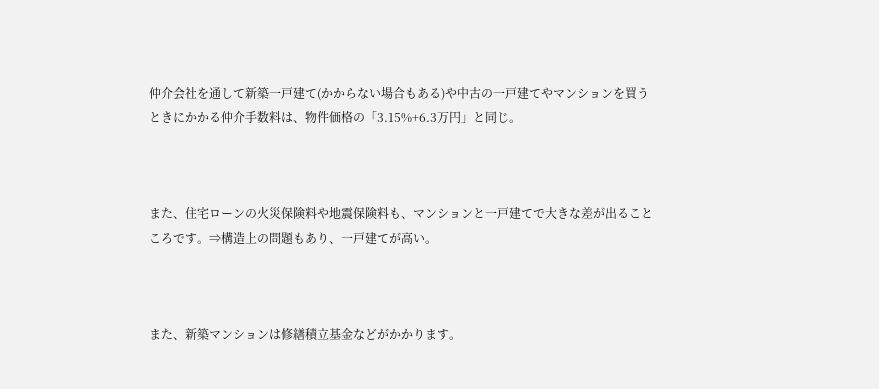仲介会社を通して新築一戸建て(かからない場合もある)や中古の一戸建てやマンションを買うときにかかる仲介手数料は、物件価格の「3.15%+6.3万円」と同じ。



また、住宅ローンの火災保険料や地震保険料も、マンションと一戸建てで大きな差が出ることころです。⇒構造上の問題もあり、一戸建てが高い。



また、新築マンションは修繕積立基金などがかかります。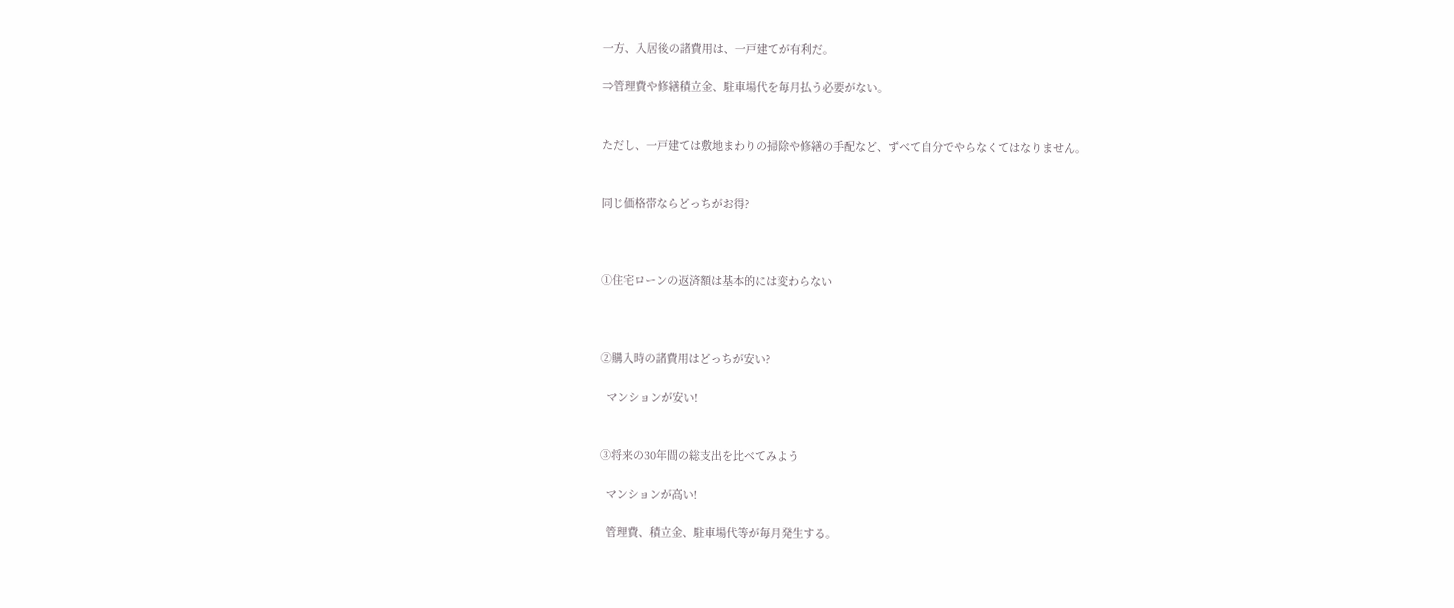一方、入居後の諸費用は、一戸建てが有利だ。

⇒管理費や修繕積立金、駐車場代を毎月払う必要がない。


ただし、一戸建ては敷地まわりの掃除や修繕の手配など、ずべて自分でやらなくてはなりません。


同じ価格帯ならどっちがお得?



①住宅ローンの返済額は基本的には変わらない



②購入時の諸費用はどっちが安い?

  マンションが安い!


③将来の30年間の総支出を比べてみよう

  マンションが高い!

  管理費、積立金、駐車場代等が毎月発生する。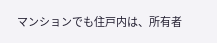マンションでも住戸内は、所有者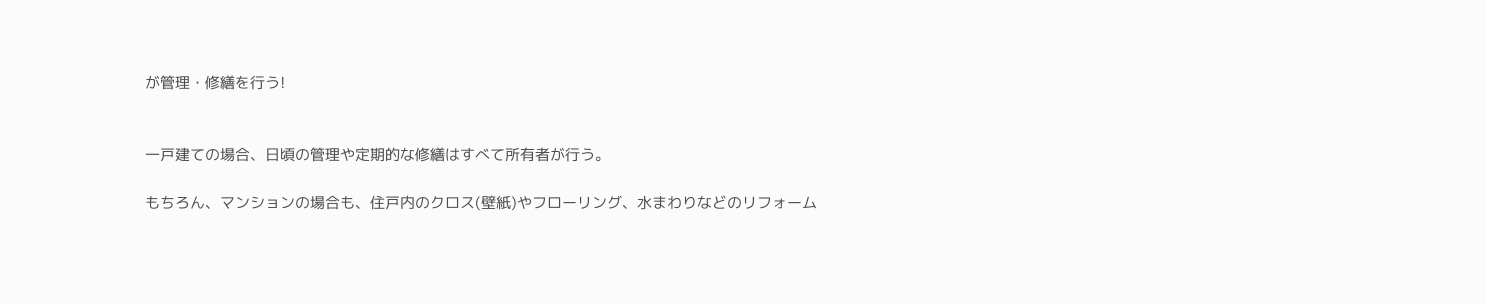が管理・修繕を行う!


一戸建ての場合、日頃の管理や定期的な修繕はすべて所有者が行う。

もちろん、マンションの場合も、住戸内のクロス(壁紙)やフローリング、水まわりなどのリフォーム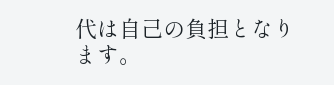代は自己の負担となります。